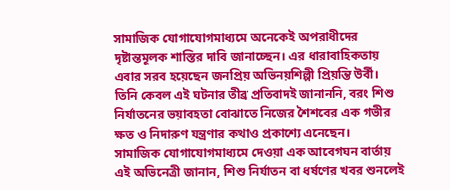সামাজিক যোগাযোগমাধ্যমে অনেকেই অপরাধীদের দৃষ্টান্তমূলক শাস্তির দাবি জানাচ্ছেন। এর ধারাবাহিকতায় এবার সরব হয়েছেন জনপ্রিয় অভিনয়শিল্পী প্রিয়ন্তি উর্বী। তিনি কেবল এই ঘটনার তীব্র প্রতিবাদই জানাননি, বরং শিশু নির্যাতনের ভয়াবহতা বোঝাতে নিজের শৈশবের এক গভীর ক্ষত ও নিদারুণ যন্ত্রণার কথাও প্রকাশ্যে এনেছেন।
সামাজিক যোগাযোগমাধ্যমে দেওয়া এক আবেগঘন বার্তায় এই অভিনেত্রী জানান, শিশু নির্যাতন বা ধর্ষণের খবর শুনলেই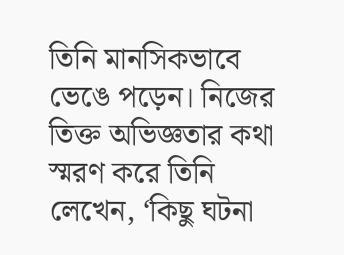তিনি মানসিকভাবে ভেঙে পড়েন। নিজের তিক্ত অভিজ্ঞতার কথা স্মরণ করে তিনি লেখেন, ‘কিছু ঘটনা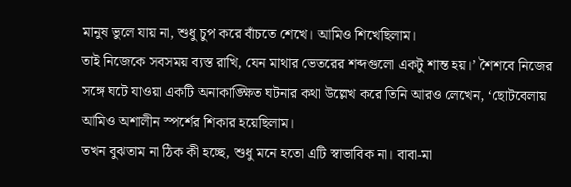মানুষ ভুলে যায় না, শুধু চুপ করে বাঁচতে শেখে। আমিও শিখেছিলাম।
তাই নিজেকে সবসময় ব্যস্ত রাখি, যেন মাথার ভেতরের শব্দগুলো একটু শান্ত হয়।’ শৈশবে নিজের সঙ্গে ঘটে যাওয়া একটি অনাকাঙ্ক্ষিত ঘটনার কথা উল্লেখ করে তিনি আরও লেখেন, ‘ছোটবেলায় আমিও অশালীন স্পর্শের শিকার হয়েছিলাম।
তখন বুঝতাম না ঠিক কী হচ্ছে, শুধু মনে হতো এটি স্বাভাবিক না। বাবা-মা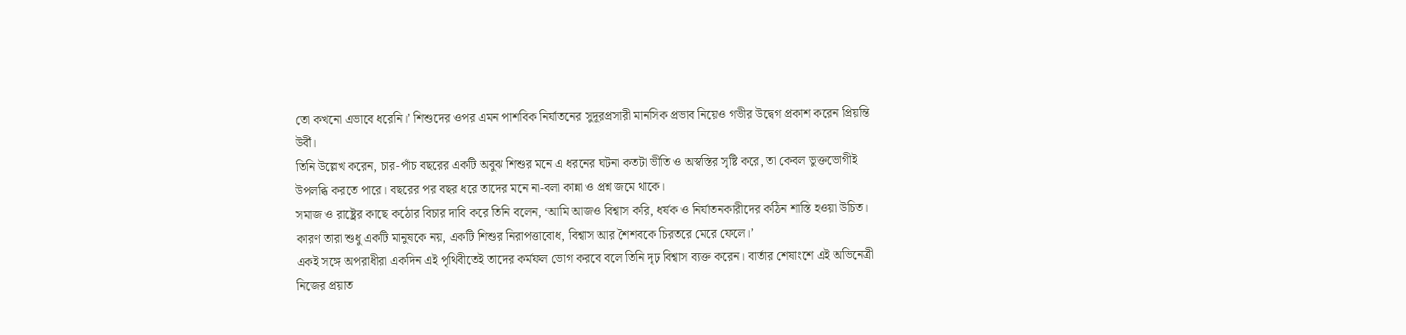তো কখনো এভাবে ধরেনি।’ শিশুদের ওপর এমন পাশবিক নির্যাতনের সুদূরপ্রসারী মানসিক প্রভাব নিয়েও গভীর উদ্বেগ প্রকাশ করেন প্রিয়ন্তি উর্বী।
তিনি উল্লেখ করেন, চার-পাঁচ বছরের একটি অবুঝ শিশুর মনে এ ধরনের ঘটনা কতটা ভীতি ও অস্বস্তির সৃষ্টি করে, তা কেবল ভুক্তভোগীই উপলব্ধি করতে পারে। বছরের পর বছর ধরে তাদের মনে না-বলা কান্না ও প্রশ্ন জমে থাকে।
সমাজ ও রাষ্ট্রের কাছে কঠোর বিচার দাবি করে তিনি বলেন, ‘আমি আজও বিশ্বাস করি, ধর্ষক ও নির্যাতনকারীদের কঠিন শাস্তি হওয়া উচিত। কারণ তারা শুধু একটি মানুষকে নয়, একটি শিশুর নিরাপত্তাবোধ, বিশ্বাস আর শৈশবকে চিরতরে মেরে ফেলে।’
একই সঙ্গে অপরাধীরা একদিন এই পৃথিবীতেই তাদের কর্মফল ভোগ করবে বলে তিনি দৃঢ় বিশ্বাস ব্যক্ত করেন। বার্তার শেষাংশে এই অভিনেত্রী নিজের প্রয়াত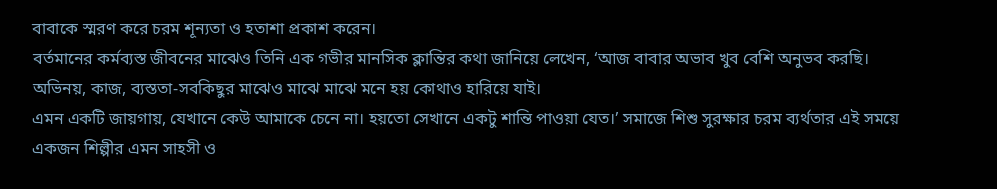বাবাকে স্মরণ করে চরম শূন্যতা ও হতাশা প্রকাশ করেন।
বর্তমানের কর্মব্যস্ত জীবনের মাঝেও তিনি এক গভীর মানসিক ক্লান্তির কথা জানিয়ে লেখেন, ‘আজ বাবার অভাব খুব বেশি অনুভব করছি। অভিনয়, কাজ, ব্যস্ততা-সবকিছুর মাঝেও মাঝে মাঝে মনে হয় কোথাও হারিয়ে যাই।
এমন একটি জায়গায়, যেখানে কেউ আমাকে চেনে না। হয়তো সেখানে একটু শান্তি পাওয়া যেত।’ সমাজে শিশু সুরক্ষার চরম ব্যর্থতার এই সময়ে একজন শিল্পীর এমন সাহসী ও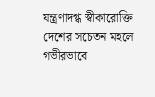যন্ত্রণাদগ্ধ স্বীকারোক্তি দেশের সচেতন মহলে গভীরভাবে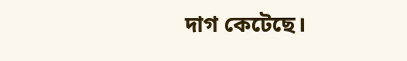দাগ কেটেছে।